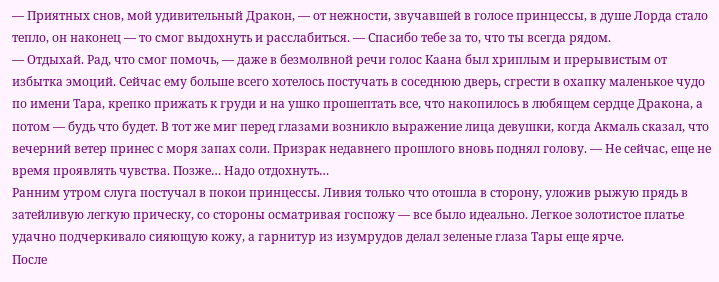— Приятных снов, мой удивительный Дракон, — от нежности, звучавшей в голосе принцессы, в душе Лорда стало тепло, он наконец — то смог выдохнуть и расслабиться. — Спасибо тебе за то, что ты всегда рядом.
— Отдыхай. Рад, что смог помочь, — даже в безмолвной речи голос Каана был хриплым и прерывистым от избытка эмоций. Сейчас ему больше всего хотелось постучать в соседнюю дверь, сгрести в охапку маленькое чудо по имени Тара, крепко прижать к груди и на ушко прошептать все, что накопилось в любящем сердце Дракона, а потом — будь что будет. В тот же миг перед глазами возникло выражение лица девушки, когда Акмаль сказал, что вечерний ветер принес с моря запах соли. Призрак недавнего прошлого вновь поднял голову. — Не сейчас, еще не время проявлять чувства. Позже… Надо отдохнуть…
Ранним утром слуга постучал в покои принцессы. Ливия только что отошла в сторону, уложив рыжую прядь в затейливую легкую прическу, со стороны осматривая госпожу — все было идеально. Легкое золотистое платье удачно подчеркивало сияющую кожу, а гарнитур из изумрудов делал зеленые глаза Тары еще ярче.
После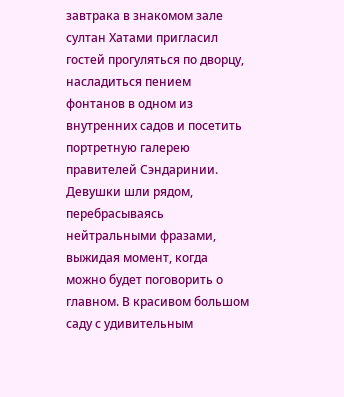завтрака в знакомом зале султан Хатами пригласил гостей прогуляться по дворцу, насладиться пением фонтанов в одном из внутренних садов и посетить портретную галерею правителей Сэндаринии. Девушки шли рядом, перебрасываясь нейтральными фразами, выжидая момент, когда можно будет поговорить о главном. В красивом большом саду с удивительным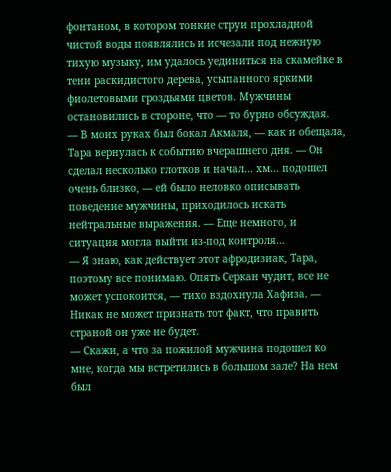фонтаном, в котором тонкие струи прохладной чистой воды появлялись и исчезали под нежную тихую музыку, им удалось уединиться на скамейке в тени раскидистого дерева, усыпанного яркими фиолетовыми гроздьями цветов. Мужчины остановились в стороне, что — то бурно обсуждая.
— В моих руках был бокал Акмаля, — как и обещала, Тара вернулась к событию вчерашнего дня. — Он сделал несколько глотков и начал… хм… подошел очень близко, — ей было неловко описывать поведение мужчины, приходилось искать нейтральные выражения. — Еще немного, и ситуация могла выйти из-под контроля…
— Я знаю, как действует этот афродизиак, Тара, поэтому все понимаю. Опять Серкан чудит, все не может успокоится, — тихо вздохнула Хафиза. — Никак не может признать тот факт, что править страной он уже не будет.
— Скажи, а что за пожилой мужчина подошел ко мне, когда мы встретились в большом зале? На нем был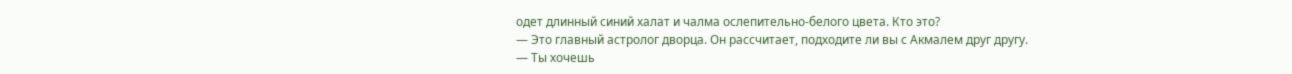одет длинный синий халат и чалма ослепительно-белого цвета. Кто это?
— Это главный астролог дворца. Он рассчитает, подходите ли вы с Акмалем друг другу.
— Ты хочешь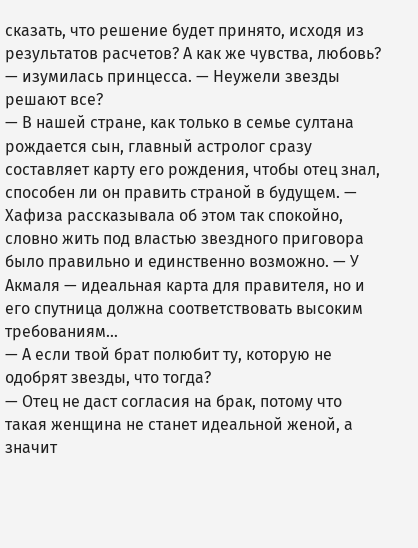сказать, что решение будет принято, исходя из результатов расчетов? А как же чувства, любовь? — изумилась принцесса. — Неужели звезды решают все?
— В нашей стране, как только в семье султана рождается сын, главный астролог сразу составляет карту его рождения, чтобы отец знал, способен ли он править страной в будущем. — Хафиза рассказывала об этом так спокойно, словно жить под властью звездного приговора было правильно и единственно возможно. — У Акмаля — идеальная карта для правителя, но и его спутница должна соответствовать высоким требованиям…
— А если твой брат полюбит ту, которую не одобрят звезды, что тогда?
— Отец не даст согласия на брак, потому что такая женщина не станет идеальной женой, а значит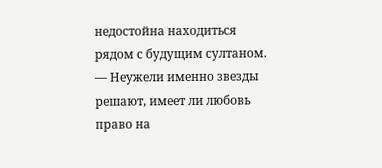недостойна находиться рядом с будущим султаном.
— Неужели именно звезды решают, имеет ли любовь право на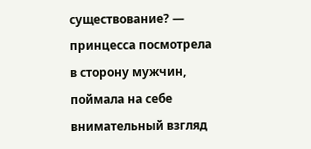существование? — принцесса посмотрела в сторону мужчин, поймала на себе внимательный взгляд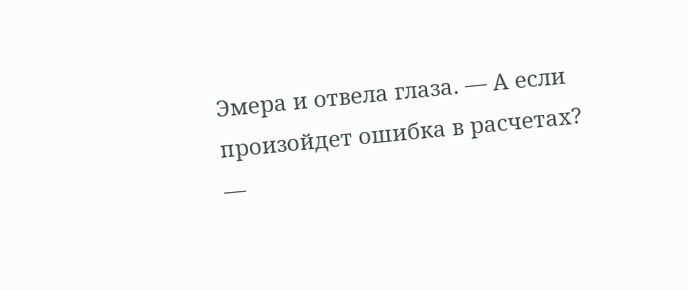Эмера и отвела глаза. — А если произойдет ошибка в расчетах?
—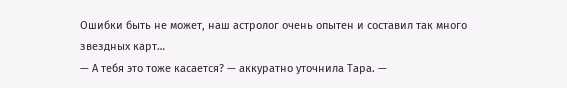Ошибки быть не может, наш астролог очень опытен и составил так много звездных карт…
— А тебя это тоже касается? — аккуратно уточнила Тара. —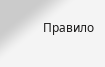Правило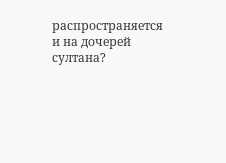распространяется и на дочерей султана?